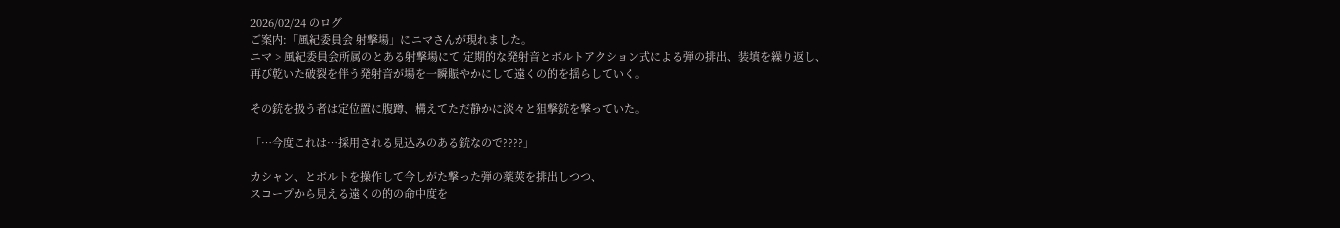2026/02/24 のログ
ご案内:「風紀委員会 射撃場」にニマさんが現れました。
ニマ > 風紀委員会所属のとある射撃場にて 定期的な発射音とボルトアクション式による弾の排出、装填を繰り返し、
再び乾いた破裂を伴う発射音が場を一瞬賑やかにして遠くの的を揺らしていく。

その銃を扱う者は定位置に腹蹲、構えてただ静かに淡々と狙撃銃を撃っていた。

「…今度これは…採用される見込みのある銃なので????」

カシャン、とボルトを操作して今しがた撃った弾の薬莢を排出しつつ、
スコープから見える遠くの的の命中度を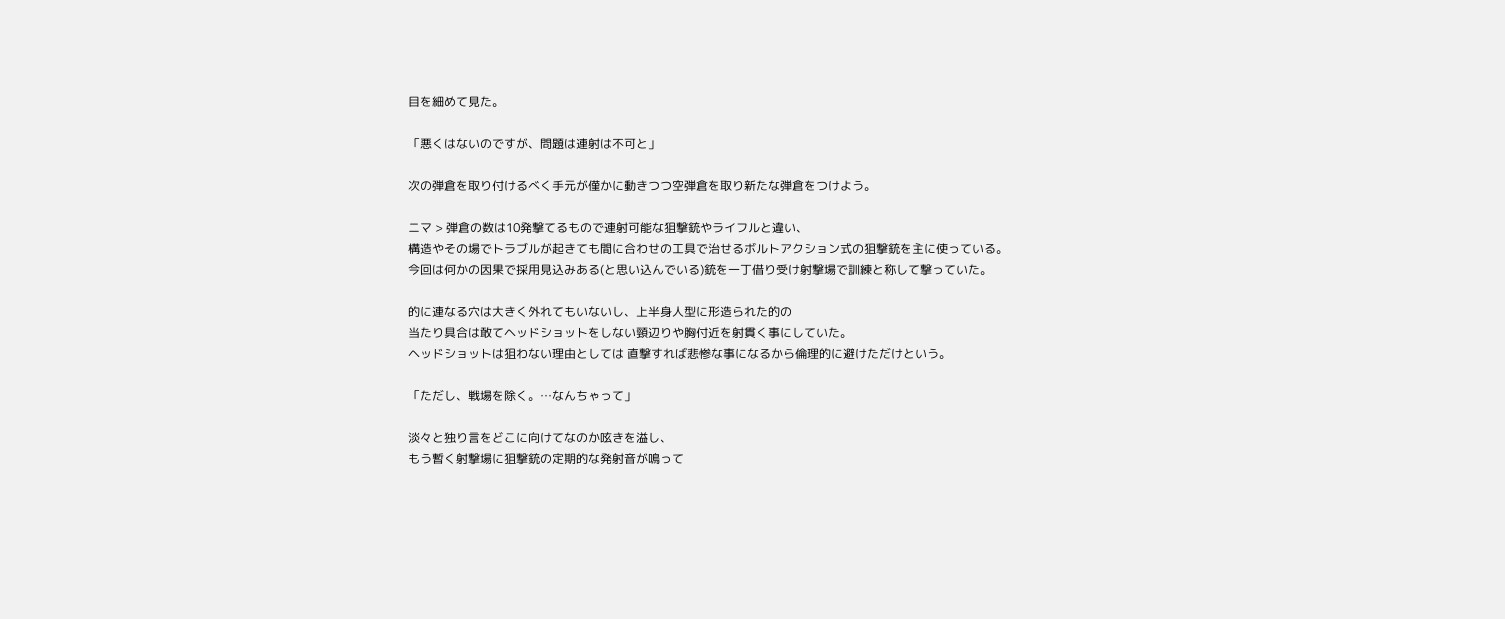目を細めて見た。

「悪くはないのですが、問題は連射は不可と」

次の弾倉を取り付けるべく手元が僅かに動きつつ空弾倉を取り新たな弾倉をつけよう。

ニマ > 弾倉の数は10発撃てるもので連射可能な狙撃銃やライフルと違い、
構造やその場でトラブルが起きても間に合わせの工具で治せるボルトアクション式の狙撃銃を主に使っている。
今回は何かの因果で採用見込みある(と思い込んでいる)銃を一丁借り受け射撃場で訓練と称して撃っていた。

的に連なる穴は大きく外れてもいないし、上半身人型に形造られた的の
当たり具合は敢てヘッドショットをしない頸辺りや胸付近を射貫く事にしていた。
ヘッドショットは狙わない理由としては 直撃すれば悲惨な事になるから倫理的に避けただけという。

「ただし、戦場を除く。…なんちゃって」

淡々と独り言をどこに向けてなのか呟きを溢し、
もう暫く射撃場に狙撃銃の定期的な発射音が鳴って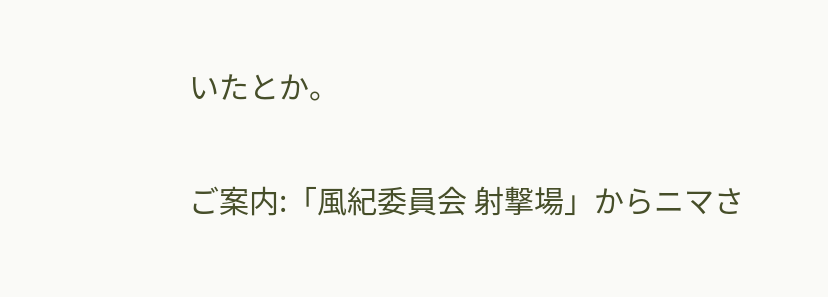いたとか。

ご案内:「風紀委員会 射撃場」からニマさ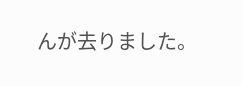んが去りました。